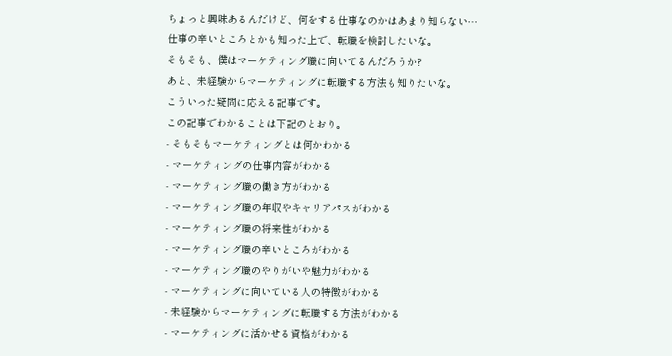ちょっと興味あるんだけど、何をする仕事なのかはあまり知らない…
仕事の辛いところとかも知った上で、転職を検討したいな。
そもそも、僕はマーケティング職に向いてるんだろうか?
あと、未経験からマーケティングに転職する方法も知りたいな。
こういった疑問に応える記事です。
この記事でわかることは下記のとおり。
- そもそもマーケティングとは何かわかる
- マーケティングの仕事内容がわかる
- マーケティング職の働き方がわかる
- マーケティング職の年収やキャリアパスがわかる
- マーケティング職の将来性がわかる
- マーケティング職の辛いところがわかる
- マーケティング職のやりがいや魅力がわかる
- マーケティングに向いている人の特徴がわかる
- 未経験からマーケティングに転職する方法がわかる
- マーケティングに活かせる資格がわかる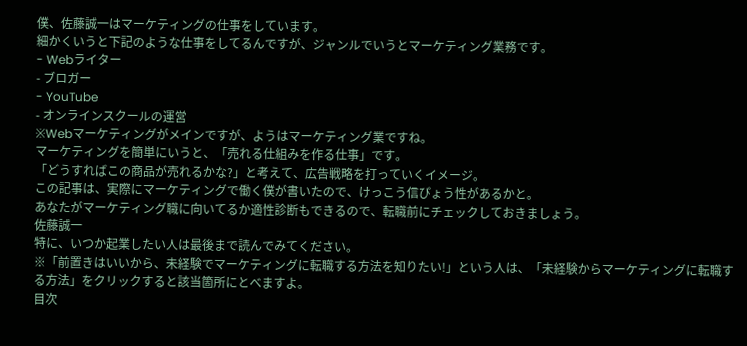僕、佐藤誠一はマーケティングの仕事をしています。
細かくいうと下記のような仕事をしてるんですが、ジャンルでいうとマーケティング業務です。
- Webライター
- ブロガー
- YouTube
- オンラインスクールの運営
※Webマーケティングがメインですが、ようはマーケティング業ですね。
マーケティングを簡単にいうと、「売れる仕組みを作る仕事」です。
「どうすればこの商品が売れるかな?」と考えて、広告戦略を打っていくイメージ。
この記事は、実際にマーケティングで働く僕が書いたので、けっこう信ぴょう性があるかと。
あなたがマーケティング職に向いてるか適性診断もできるので、転職前にチェックしておきましょう。
佐藤誠一
特に、いつか起業したい人は最後まで読んでみてください。
※「前置きはいいから、未経験でマーケティングに転職する方法を知りたい!」という人は、「未経験からマーケティングに転職する方法」をクリックすると該当箇所にとべますよ。
目次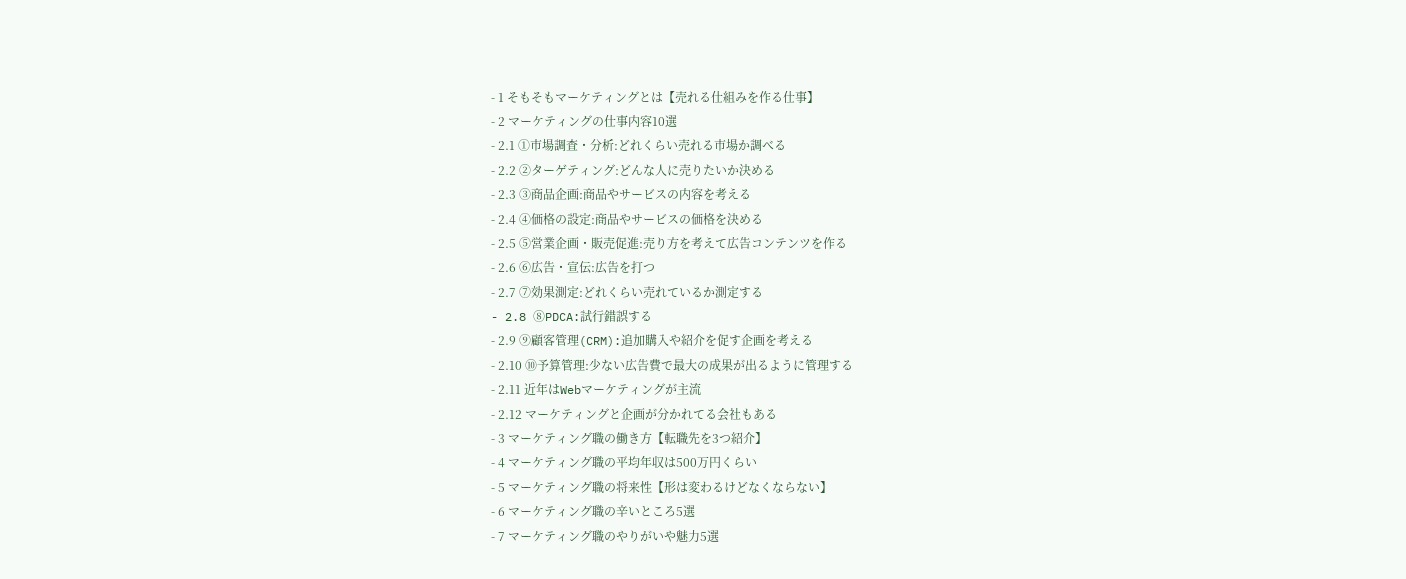- 1 そもそもマーケティングとは【売れる仕組みを作る仕事】
- 2 マーケティングの仕事内容10選
- 2.1 ①市場調査・分析:どれくらい売れる市場か調べる
- 2.2 ②ターゲティング:どんな人に売りたいか決める
- 2.3 ③商品企画:商品やサービスの内容を考える
- 2.4 ④価格の設定:商品やサービスの価格を決める
- 2.5 ⑤営業企画・販売促進:売り方を考えて広告コンテンツを作る
- 2.6 ⑥広告・宣伝:広告を打つ
- 2.7 ⑦効果測定:どれくらい売れているか測定する
- 2.8 ⑧PDCA:試行錯誤する
- 2.9 ⑨顧客管理(CRM):追加購入や紹介を促す企画を考える
- 2.10 ⑩予算管理:少ない広告費で最大の成果が出るように管理する
- 2.11 近年はWebマーケティングが主流
- 2.12 マーケティングと企画が分かれてる会社もある
- 3 マーケティング職の働き方【転職先を3つ紹介】
- 4 マーケティング職の平均年収は500万円くらい
- 5 マーケティング職の将来性【形は変わるけどなくならない】
- 6 マーケティング職の辛いところ5選
- 7 マーケティング職のやりがいや魅力5選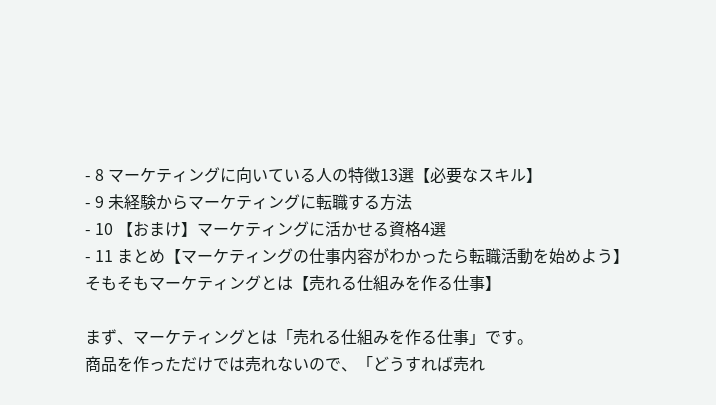- 8 マーケティングに向いている人の特徴13選【必要なスキル】
- 9 未経験からマーケティングに転職する方法
- 10 【おまけ】マーケティングに活かせる資格4選
- 11 まとめ【マーケティングの仕事内容がわかったら転職活動を始めよう】
そもそもマーケティングとは【売れる仕組みを作る仕事】

まず、マーケティングとは「売れる仕組みを作る仕事」です。
商品を作っただけでは売れないので、「どうすれば売れ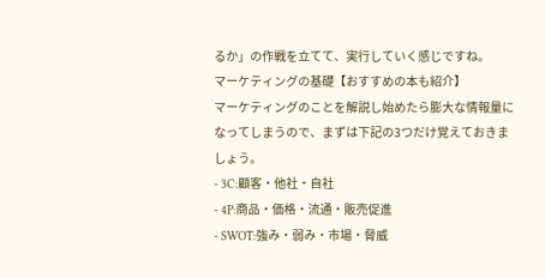るか」の作戦を立てて、実行していく感じですね。
マーケティングの基礎【おすすめの本も紹介】
マーケティングのことを解説し始めたら膨大な情報量になってしまうので、まずは下記の3つだけ覚えておきましょう。
- 3C:顧客・他社・自社
- 4P:商品・価格・流通・販売促進
- SWOT:強み・弱み・市場・脅威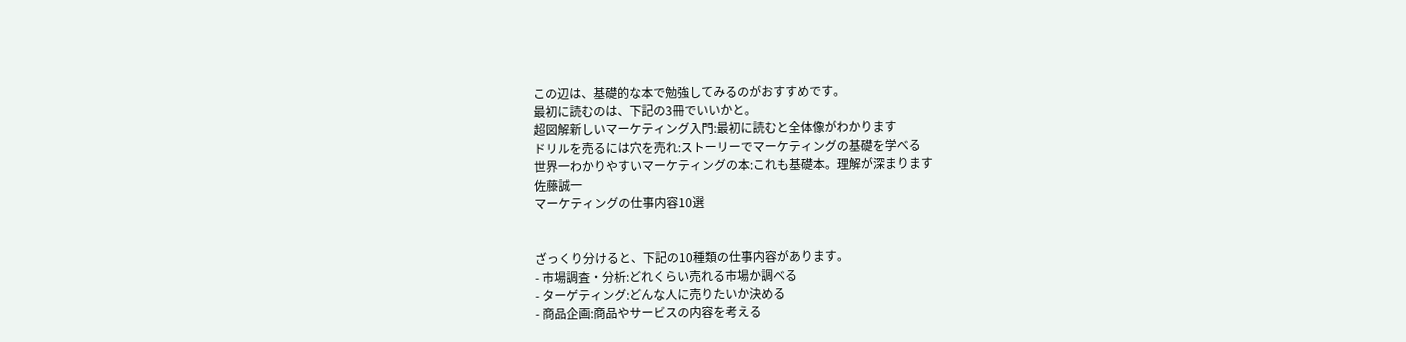この辺は、基礎的な本で勉強してみるのがおすすめです。
最初に読むのは、下記の3冊でいいかと。
超図解新しいマーケティング入門:最初に読むと全体像がわかります
ドリルを売るには穴を売れ:ストーリーでマーケティングの基礎を学べる
世界一わかりやすいマーケティングの本:これも基礎本。理解が深まります
佐藤誠一
マーケティングの仕事内容10選


ざっくり分けると、下記の10種類の仕事内容があります。
- 市場調査・分析:どれくらい売れる市場か調べる
- ターゲティング:どんな人に売りたいか決める
- 商品企画:商品やサービスの内容を考える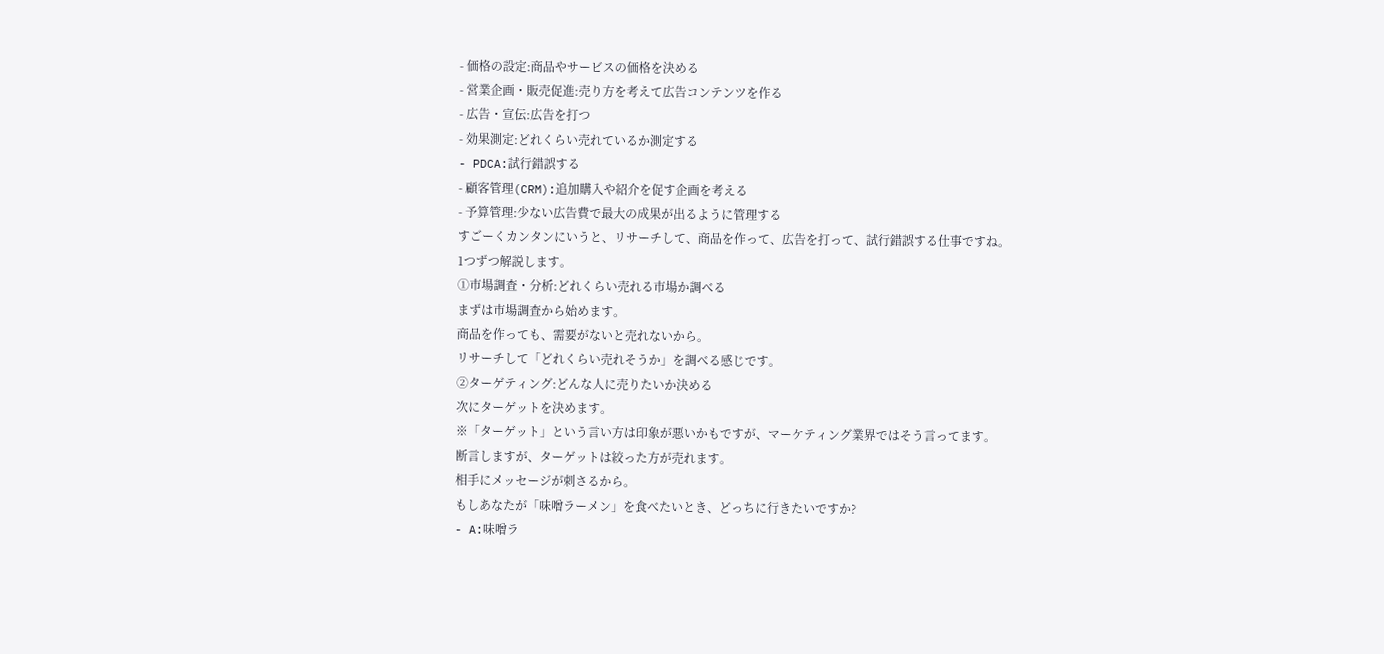- 価格の設定:商品やサービスの価格を決める
- 営業企画・販売促進:売り方を考えて広告コンテンツを作る
- 広告・宣伝:広告を打つ
- 効果測定:どれくらい売れているか測定する
- PDCA:試行錯誤する
- 顧客管理(CRM):追加購入や紹介を促す企画を考える
- 予算管理:少ない広告費で最大の成果が出るように管理する
すごーくカンタンにいうと、リサーチして、商品を作って、広告を打って、試行錯誤する仕事ですね。
1つずつ解説します。
①市場調査・分析:どれくらい売れる市場か調べる
まずは市場調査から始めます。
商品を作っても、需要がないと売れないから。
リサーチして「どれくらい売れそうか」を調べる感じです。
②ターゲティング:どんな人に売りたいか決める
次にターゲットを決めます。
※「ターゲット」という言い方は印象が悪いかもですが、マーケティング業界ではそう言ってます。
断言しますが、ターゲットは絞った方が売れます。
相手にメッセージが刺さるから。
もしあなたが「味噌ラーメン」を食べたいとき、どっちに行きたいですか?
- A:味噌ラ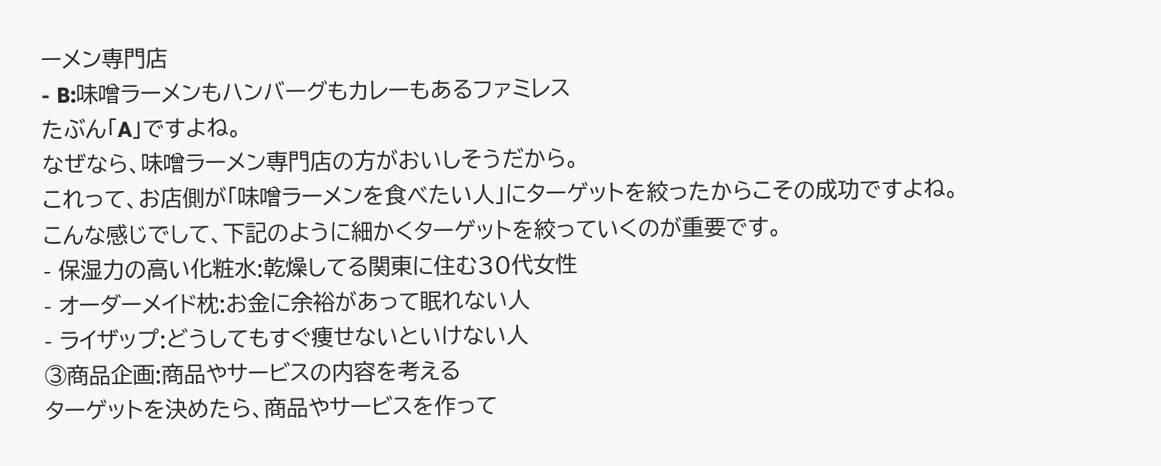ーメン専門店
- B:味噌ラーメンもハンバーグもカレーもあるファミレス
たぶん「A」ですよね。
なぜなら、味噌ラーメン専門店の方がおいしそうだから。
これって、お店側が「味噌ラーメンを食べたい人」にターゲットを絞ったからこその成功ですよね。
こんな感じでして、下記のように細かくターゲットを絞っていくのが重要です。
- 保湿力の高い化粧水:乾燥してる関東に住む30代女性
- オーダーメイド枕:お金に余裕があって眠れない人
- ライザップ:どうしてもすぐ痩せないといけない人
③商品企画:商品やサービスの内容を考える
ターゲットを決めたら、商品やサービスを作って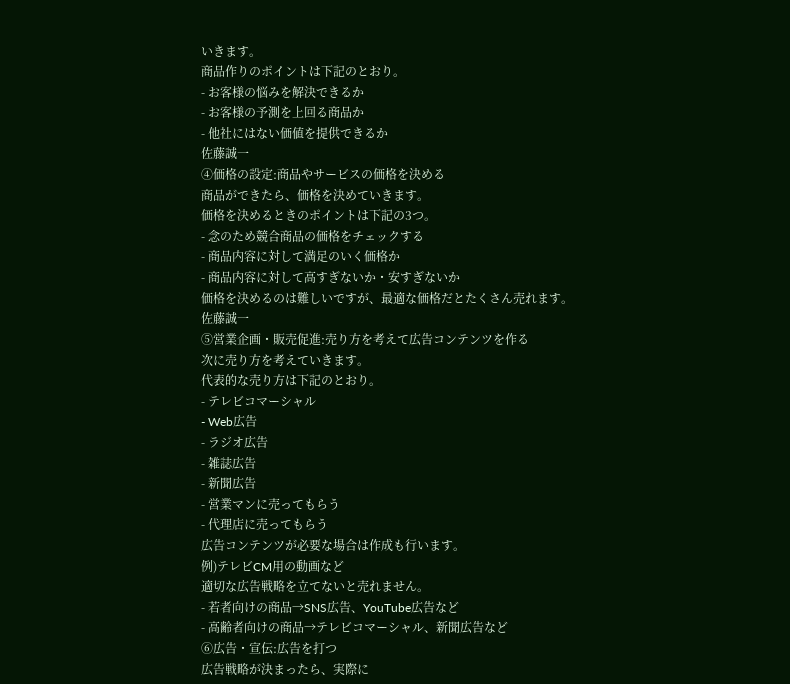いきます。
商品作りのポイントは下記のとおり。
- お客様の悩みを解決できるか
- お客様の予測を上回る商品か
- 他社にはない価値を提供できるか
佐藤誠一
④価格の設定:商品やサービスの価格を決める
商品ができたら、価格を決めていきます。
価格を決めるときのポイントは下記の3つ。
- 念のため競合商品の価格をチェックする
- 商品内容に対して満足のいく価格か
- 商品内容に対して高すぎないか・安すぎないか
価格を決めるのは難しいですが、最適な価格だとたくさん売れます。
佐藤誠一
⑤営業企画・販売促進:売り方を考えて広告コンテンツを作る
次に売り方を考えていきます。
代表的な売り方は下記のとおり。
- テレビコマーシャル
- Web広告
- ラジオ広告
- 雑誌広告
- 新聞広告
- 営業マンに売ってもらう
- 代理店に売ってもらう
広告コンテンツが必要な場合は作成も行います。
例)テレビCM用の動画など
適切な広告戦略を立てないと売れません。
- 若者向けの商品→SNS広告、YouTube広告など
- 高齢者向けの商品→テレビコマーシャル、新聞広告など
⑥広告・宣伝:広告を打つ
広告戦略が決まったら、実際に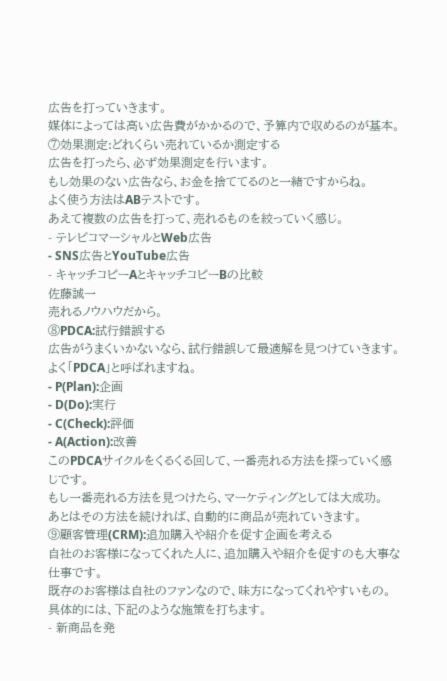広告を打っていきます。
媒体によっては高い広告費がかかるので、予算内で収めるのが基本。
⑦効果測定:どれくらい売れているか測定する
広告を打ったら、必ず効果測定を行います。
もし効果のない広告なら、お金を捨ててるのと一緒ですからね。
よく使う方法はABテストです。
あえて複数の広告を打って、売れるものを絞っていく感じ。
- テレビコマーシャルとWeb広告
- SNS広告とYouTube広告
- キャッチコピーAとキャッチコピーBの比較
佐藤誠一
売れるノウハウだから。
⑧PDCA:試行錯誤する
広告がうまくいかないなら、試行錯誤して最適解を見つけていきます。
よく「PDCA」と呼ばれますね。
- P(Plan):企画
- D(Do):実行
- C(Check):評価
- A(Action):改善
このPDCAサイクルをくるくる回して、一番売れる方法を探っていく感じです。
もし一番売れる方法を見つけたら、マーケティングとしては大成功。
あとはその方法を続ければ、自動的に商品が売れていきます。
⑨顧客管理(CRM):追加購入や紹介を促す企画を考える
自社のお客様になってくれた人に、追加購入や紹介を促すのも大事な仕事です。
既存のお客様は自社のファンなので、味方になってくれやすいもの。
具体的には、下記のような施策を打ちます。
- 新商品を発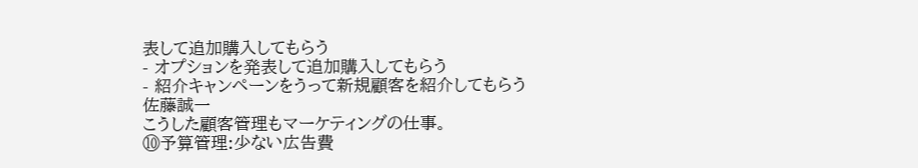表して追加購入してもらう
- オプションを発表して追加購入してもらう
- 紹介キャンペーンをうって新規顧客を紹介してもらう
佐藤誠一
こうした顧客管理もマーケティングの仕事。
⑩予算管理:少ない広告費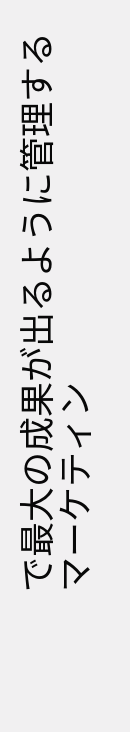で最大の成果が出るように管理する
マーケティン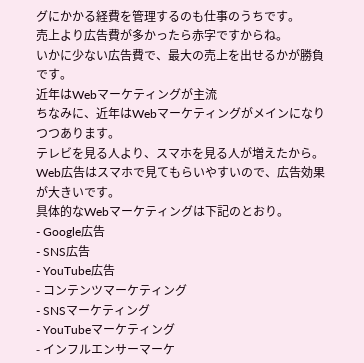グにかかる経費を管理するのも仕事のうちです。
売上より広告費が多かったら赤字ですからね。
いかに少ない広告費で、最大の売上を出せるかが勝負です。
近年はWebマーケティングが主流
ちなみに、近年はWebマーケティングがメインになりつつあります。
テレビを見る人より、スマホを見る人が増えたから。
Web広告はスマホで見てもらいやすいので、広告効果が大きいです。
具体的なWebマーケティングは下記のとおり。
- Google広告
- SNS広告
- YouTube広告
- コンテンツマーケティング
- SNSマーケティング
- YouTubeマーケティング
- インフルエンサーマーケ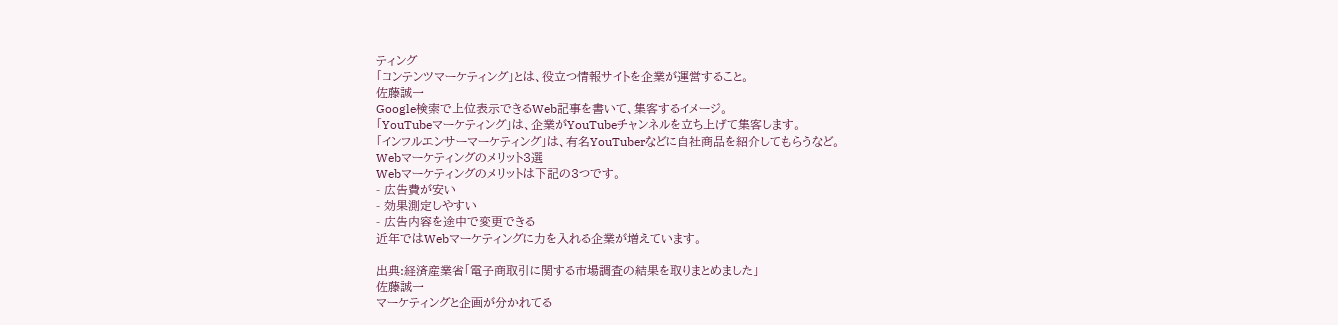ティング
「コンテンツマーケティング」とは、役立つ情報サイトを企業が運営すること。
佐藤誠一
Google検索で上位表示できるWeb記事を書いて、集客するイメージ。
「YouTubeマーケティング」は、企業がYouTubeチャンネルを立ち上げて集客します。
「インフルエンサーマーケティング」は、有名YouTuberなどに自社商品を紹介してもらうなど。
Webマーケティングのメリット3選
Webマーケティングのメリットは下記の3つです。
- 広告費が安い
- 効果測定しやすい
- 広告内容を途中で変更できる
近年ではWebマーケティングに力を入れる企業が増えています。

出典:経済産業省「電子商取引に関する市場調査の結果を取りまとめました」
佐藤誠一
マーケティングと企画が分かれてる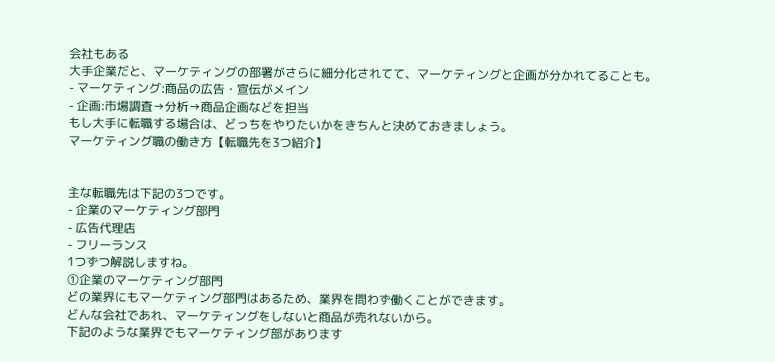会社もある
大手企業だと、マーケティングの部署がさらに細分化されてて、マーケティングと企画が分かれてることも。
- マーケティング:商品の広告・宣伝がメイン
- 企画:市場調査→分析→商品企画などを担当
もし大手に転職する場合は、どっちをやりたいかをきちんと決めておきましょう。
マーケティング職の働き方【転職先を3つ紹介】


主な転職先は下記の3つです。
- 企業のマーケティング部門
- 広告代理店
- フリーランス
1つずつ解説しますね。
①企業のマーケティング部門
どの業界にもマーケティング部門はあるため、業界を問わず働くことができます。
どんな会社であれ、マーケティングをしないと商品が売れないから。
下記のような業界でもマーケティング部があります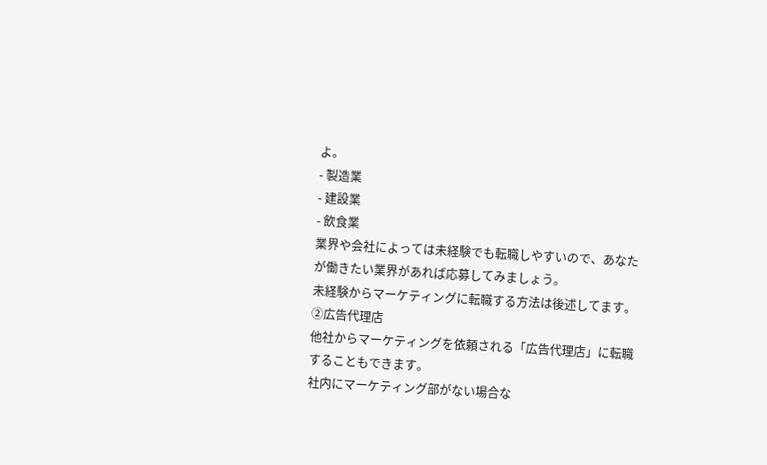よ。
- 製造業
- 建設業
- 飲食業
業界や会社によっては未経験でも転職しやすいので、あなたが働きたい業界があれば応募してみましょう。
未経験からマーケティングに転職する方法は後述してます。
②広告代理店
他社からマーケティングを依頼される「広告代理店」に転職することもできます。
社内にマーケティング部がない場合な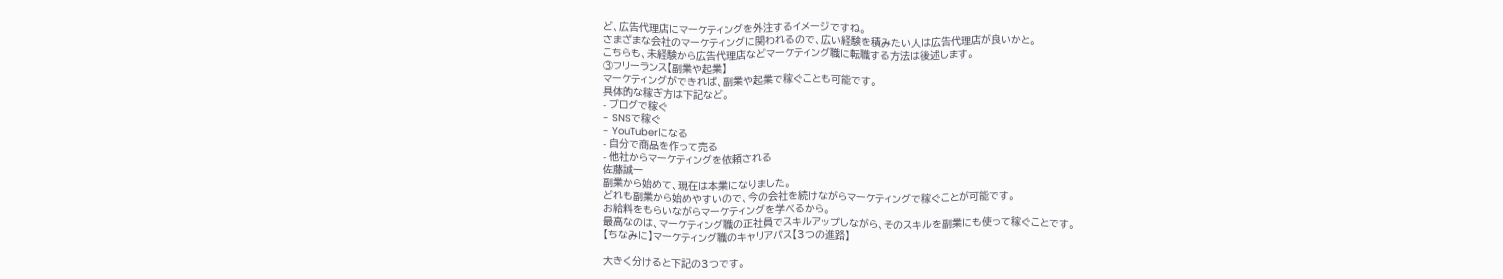ど、広告代理店にマーケティングを外注するイメージですね。
さまざまな会社のマーケティングに関われるので、広い経験を積みたい人は広告代理店が良いかと。
こちらも、未経験から広告代理店などマーケティング職に転職する方法は後述します。
③フリーランス【副業や起業】
マーケティングができれば、副業や起業で稼ぐことも可能です。
具体的な稼ぎ方は下記など。
- ブログで稼ぐ
- SNSで稼ぐ
- YouTuberになる
- 自分で商品を作って売る
- 他社からマーケティングを依頼される
佐藤誠一
副業から始めて、現在は本業になりました。
どれも副業から始めやすいので、今の会社を続けながらマーケティングで稼ぐことが可能です。
お給料をもらいながらマーケティングを学べるから。
最高なのは、マーケティング職の正社員でスキルアップしながら、そのスキルを副業にも使って稼ぐことです。
【ちなみに】マーケティング職のキャリアパス【3つの進路】

大きく分けると下記の3つです。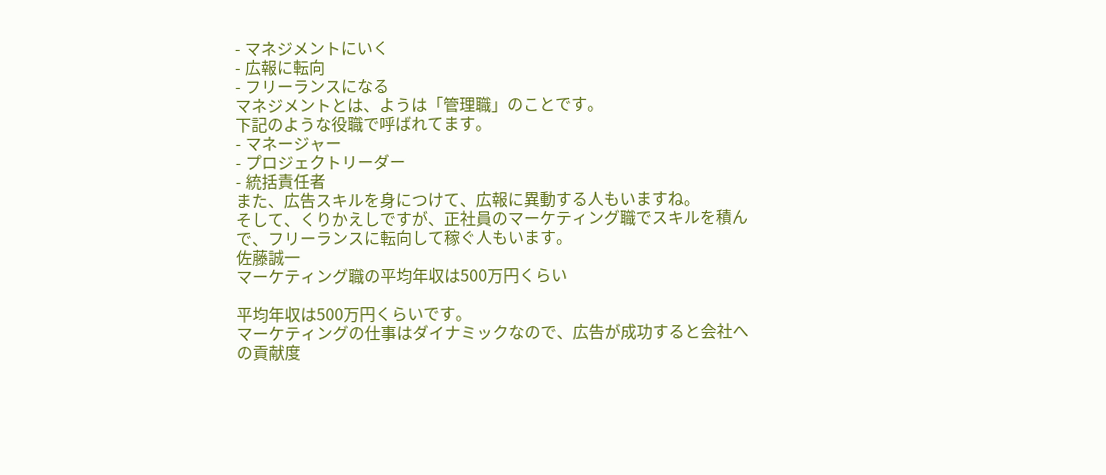- マネジメントにいく
- 広報に転向
- フリーランスになる
マネジメントとは、ようは「管理職」のことです。
下記のような役職で呼ばれてます。
- マネージャー
- プロジェクトリーダー
- 統括責任者
また、広告スキルを身につけて、広報に異動する人もいますね。
そして、くりかえしですが、正社員のマーケティング職でスキルを積んで、フリーランスに転向して稼ぐ人もいます。
佐藤誠一
マーケティング職の平均年収は500万円くらい

平均年収は500万円くらいです。
マーケティングの仕事はダイナミックなので、広告が成功すると会社への貢献度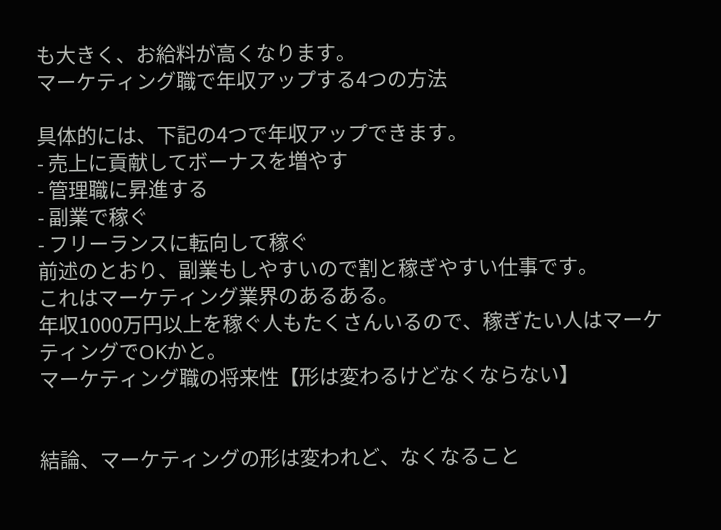も大きく、お給料が高くなります。
マーケティング職で年収アップする4つの方法

具体的には、下記の4つで年収アップできます。
- 売上に貢献してボーナスを増やす
- 管理職に昇進する
- 副業で稼ぐ
- フリーランスに転向して稼ぐ
前述のとおり、副業もしやすいので割と稼ぎやすい仕事です。
これはマーケティング業界のあるある。
年収1000万円以上を稼ぐ人もたくさんいるので、稼ぎたい人はマーケティングでOKかと。
マーケティング職の将来性【形は変わるけどなくならない】


結論、マーケティングの形は変われど、なくなること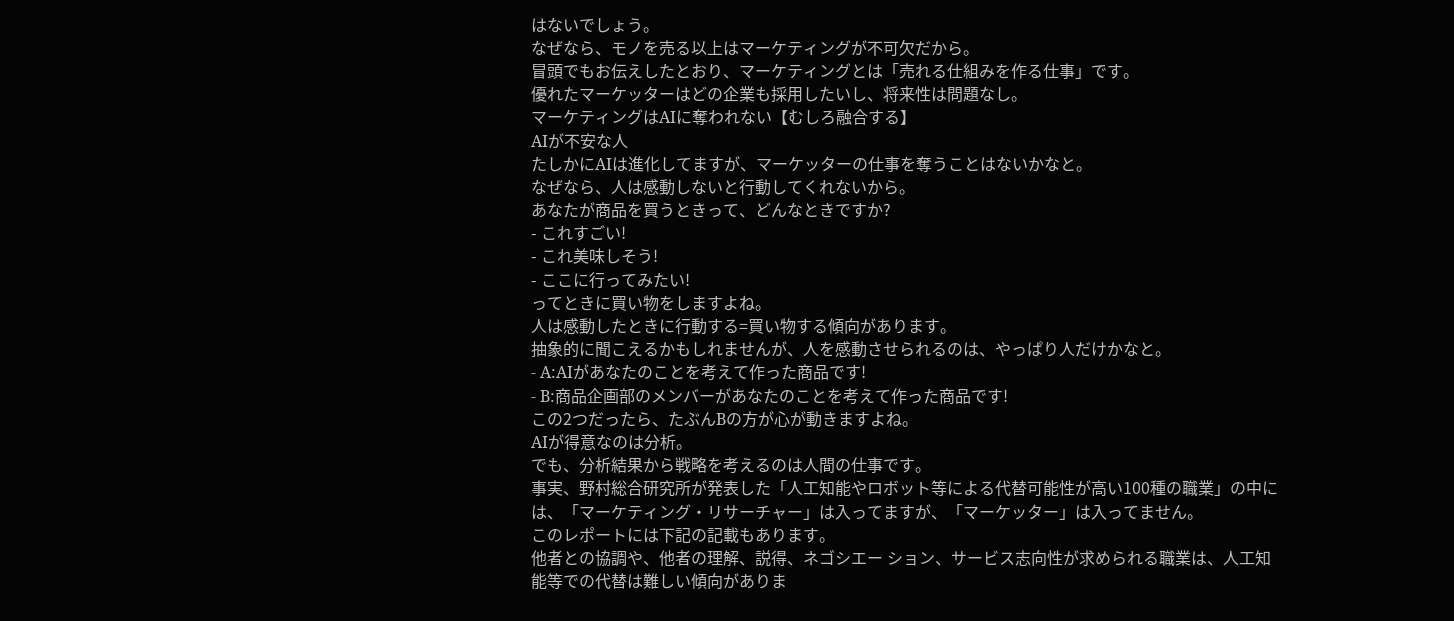はないでしょう。
なぜなら、モノを売る以上はマーケティングが不可欠だから。
冒頭でもお伝えしたとおり、マーケティングとは「売れる仕組みを作る仕事」です。
優れたマーケッターはどの企業も採用したいし、将来性は問題なし。
マーケティングはAIに奪われない【むしろ融合する】
AIが不安な人
たしかにAIは進化してますが、マーケッターの仕事を奪うことはないかなと。
なぜなら、人は感動しないと行動してくれないから。
あなたが商品を買うときって、どんなときですか?
- これすごい!
- これ美味しそう!
- ここに行ってみたい!
ってときに買い物をしますよね。
人は感動したときに行動する=買い物する傾向があります。
抽象的に聞こえるかもしれませんが、人を感動させられるのは、やっぱり人だけかなと。
- A:AIがあなたのことを考えて作った商品です!
- B:商品企画部のメンバーがあなたのことを考えて作った商品です!
この2つだったら、たぶんBの方が心が動きますよね。
AIが得意なのは分析。
でも、分析結果から戦略を考えるのは人間の仕事です。
事実、野村総合研究所が発表した「人工知能やロボット等による代替可能性が高い100種の職業」の中には、「マーケティング・リサーチャー」は入ってますが、「マーケッター」は入ってません。
このレポートには下記の記載もあります。
他者との協調や、他者の理解、説得、ネゴシエー ション、サービス志向性が求められる職業は、人工知能等での代替は難しい傾向がありま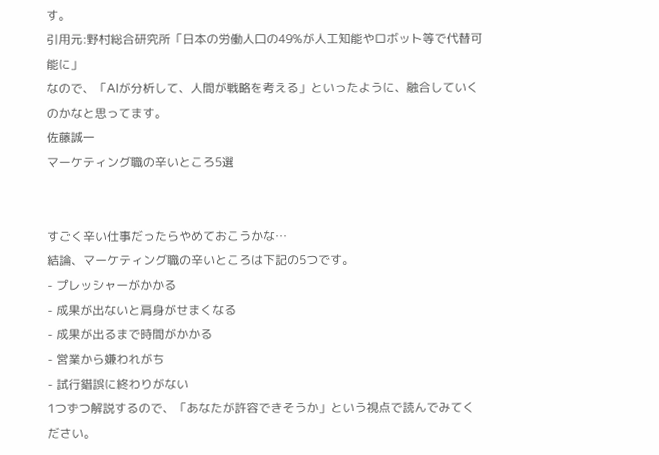す。
引用元:野村総合研究所「日本の労働人口の49%が人工知能やロボット等で代替可能に」
なので、「AIが分析して、人間が戦略を考える」といったように、融合していくのかなと思ってます。
佐藤誠一
マーケティング職の辛いところ5選


すごく辛い仕事だったらやめておこうかな…
結論、マーケティング職の辛いところは下記の5つです。
- プレッシャーがかかる
- 成果が出ないと肩身がせまくなる
- 成果が出るまで時間がかかる
- 営業から嫌われがち
- 試行錯誤に終わりがない
1つずつ解説するので、「あなたが許容できそうか」という視点で読んでみてください。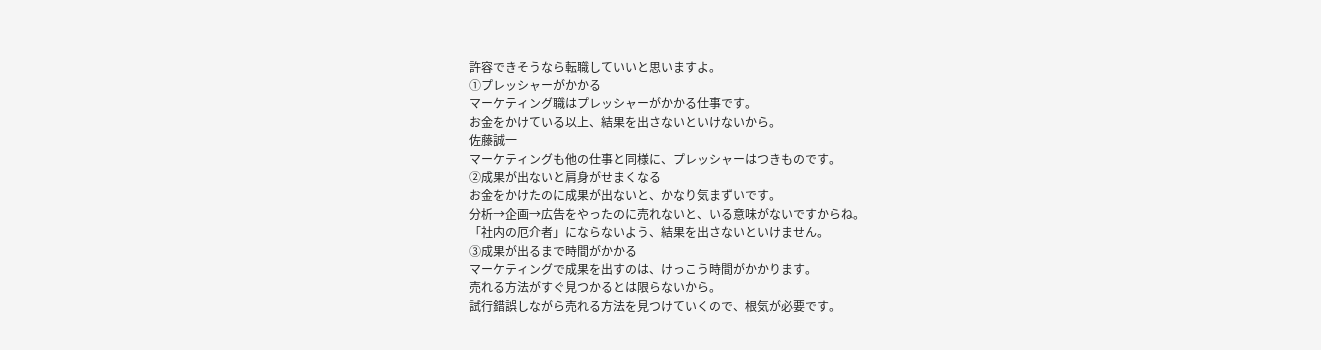許容できそうなら転職していいと思いますよ。
①プレッシャーがかかる
マーケティング職はプレッシャーがかかる仕事です。
お金をかけている以上、結果を出さないといけないから。
佐藤誠一
マーケティングも他の仕事と同様に、プレッシャーはつきものです。
②成果が出ないと肩身がせまくなる
お金をかけたのに成果が出ないと、かなり気まずいです。
分析→企画→広告をやったのに売れないと、いる意味がないですからね。
「社内の厄介者」にならないよう、結果を出さないといけません。
③成果が出るまで時間がかかる
マーケティングで成果を出すのは、けっこう時間がかかります。
売れる方法がすぐ見つかるとは限らないから。
試行錯誤しながら売れる方法を見つけていくので、根気が必要です。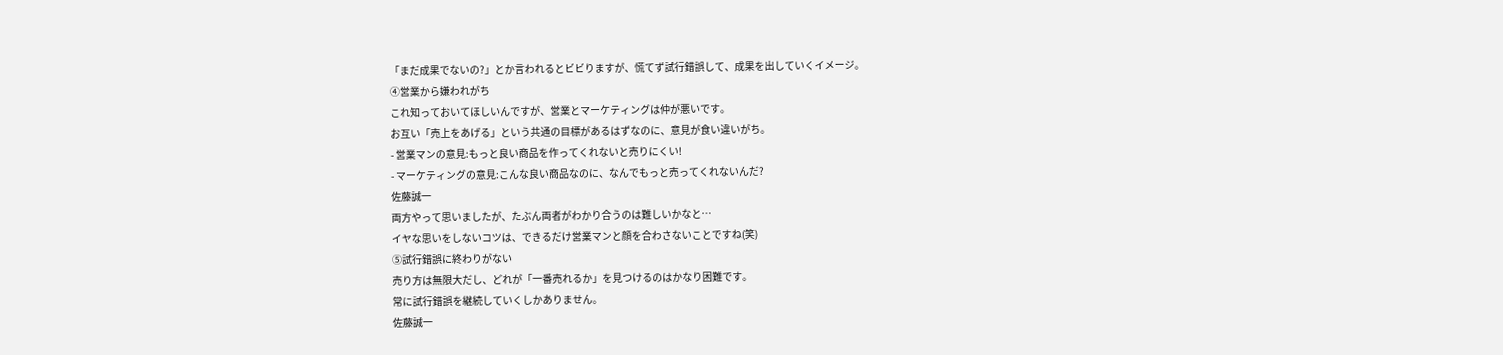「まだ成果でないの?」とか言われるとビビりますが、慌てず試行錯誤して、成果を出していくイメージ。
④営業から嫌われがち
これ知っておいてほしいんですが、営業とマーケティングは仲が悪いです。
お互い「売上をあげる」という共通の目標があるはずなのに、意見が食い違いがち。
- 営業マンの意見:もっと良い商品を作ってくれないと売りにくい!
- マーケティングの意見:こんな良い商品なのに、なんでもっと売ってくれないんだ?
佐藤誠一
両方やって思いましたが、たぶん両者がわかり合うのは難しいかなと…
イヤな思いをしないコツは、できるだけ営業マンと顔を合わさないことですね(笑)
⑤試行錯誤に終わりがない
売り方は無限大だし、どれが「一番売れるか」を見つけるのはかなり困難です。
常に試行錯誤を継続していくしかありません。
佐藤誠一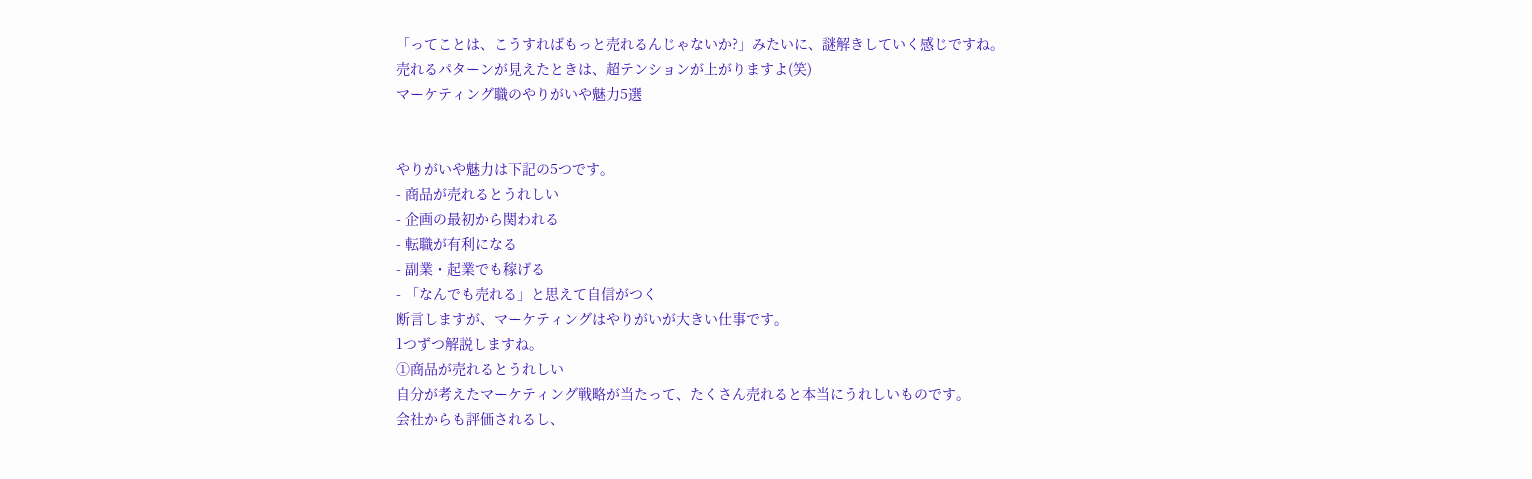「ってことは、こうすればもっと売れるんじゃないか?」みたいに、謎解きしていく感じですね。
売れるパターンが見えたときは、超テンションが上がりますよ(笑)
マーケティング職のやりがいや魅力5選


やりがいや魅力は下記の5つです。
- 商品が売れるとうれしい
- 企画の最初から関われる
- 転職が有利になる
- 副業・起業でも稼げる
- 「なんでも売れる」と思えて自信がつく
断言しますが、マーケティングはやりがいが大きい仕事です。
1つずつ解説しますね。
①商品が売れるとうれしい
自分が考えたマーケティング戦略が当たって、たくさん売れると本当にうれしいものです。
会社からも評価されるし、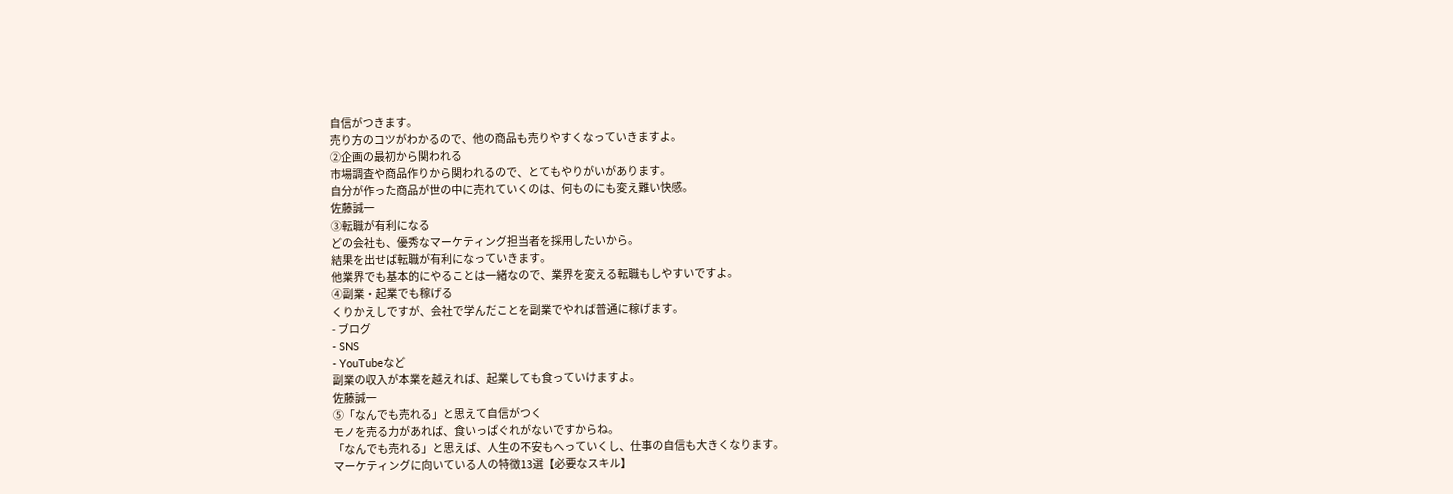自信がつきます。
売り方のコツがわかるので、他の商品も売りやすくなっていきますよ。
②企画の最初から関われる
市場調査や商品作りから関われるので、とてもやりがいがあります。
自分が作った商品が世の中に売れていくのは、何ものにも変え難い快感。
佐藤誠一
③転職が有利になる
どの会社も、優秀なマーケティング担当者を採用したいから。
結果を出せば転職が有利になっていきます。
他業界でも基本的にやることは一緒なので、業界を変える転職もしやすいですよ。
④副業・起業でも稼げる
くりかえしですが、会社で学んだことを副業でやれば普通に稼げます。
- ブログ
- SNS
- YouTubeなど
副業の収入が本業を越えれば、起業しても食っていけますよ。
佐藤誠一
⑤「なんでも売れる」と思えて自信がつく
モノを売る力があれば、食いっぱぐれがないですからね。
「なんでも売れる」と思えば、人生の不安もへっていくし、仕事の自信も大きくなります。
マーケティングに向いている人の特徴13選【必要なスキル】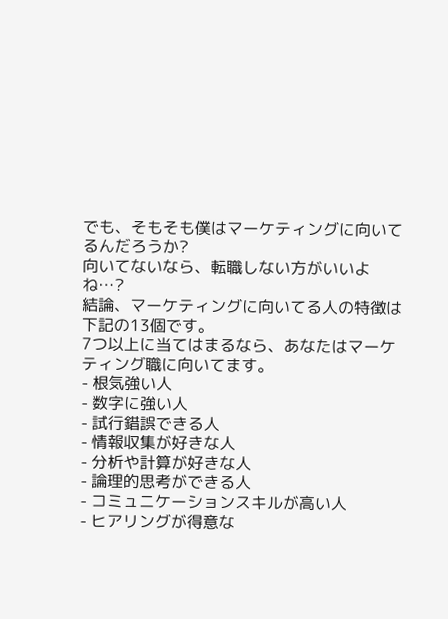でも、そもそも僕はマーケティングに向いてるんだろうか?
向いてないなら、転職しない方がいいよね…?
結論、マーケティングに向いてる人の特徴は下記の13個です。
7つ以上に当てはまるなら、あなたはマーケティング職に向いてます。
- 根気強い人
- 数字に強い人
- 試行錯誤できる人
- 情報収集が好きな人
- 分析や計算が好きな人
- 論理的思考ができる人
- コミュニケーションスキルが高い人
- ヒアリングが得意な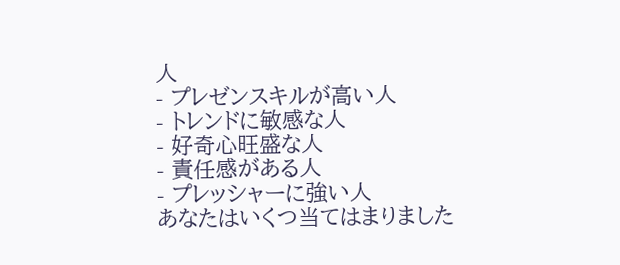人
- プレゼンスキルが高い人
- トレンドに敏感な人
- 好奇心旺盛な人
- 責任感がある人
- プレッシャーに強い人
あなたはいくつ当てはまりました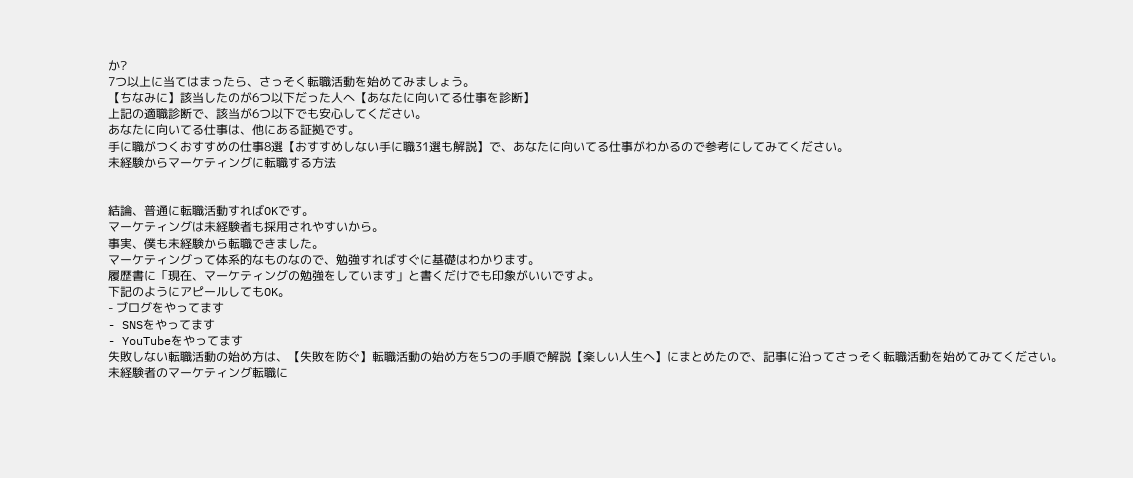か?
7つ以上に当てはまったら、さっそく転職活動を始めてみましょう。
【ちなみに】該当したのが6つ以下だった人へ【あなたに向いてる仕事を診断】
上記の適職診断で、該当が6つ以下でも安心してください。
あなたに向いてる仕事は、他にある証拠です。
手に職がつくおすすめの仕事8選【おすすめしない手に職31選も解説】で、あなたに向いてる仕事がわかるので参考にしてみてください。
未経験からマーケティングに転職する方法


結論、普通に転職活動すればOKです。
マーケティングは未経験者も採用されやすいから。
事実、僕も未経験から転職できました。
マーケティングって体系的なものなので、勉強すればすぐに基礎はわかります。
履歴書に「現在、マーケティングの勉強をしています」と書くだけでも印象がいいですよ。
下記のようにアピールしてもOK。
- ブログをやってます
- SNSをやってます
- YouTubeをやってます
失敗しない転職活動の始め方は、【失敗を防ぐ】転職活動の始め方を5つの手順で解説【楽しい人生へ】にまとめたので、記事に沿ってさっそく転職活動を始めてみてください。
未経験者のマーケティング転職に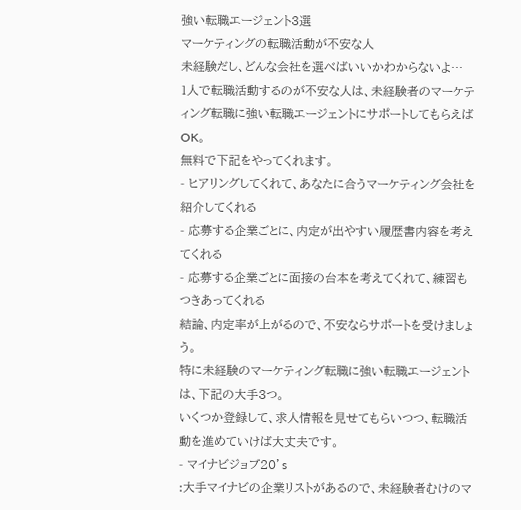強い転職エージェント3選
マーケティングの転職活動が不安な人
未経験だし、どんな会社を選べばいいかわからないよ…
1人で転職活動するのが不安な人は、未経験者のマーケティング転職に強い転職エージェントにサポートしてもらえばOK。
無料で下記をやってくれます。
- ヒアリングしてくれて、あなたに合うマーケティング会社を紹介してくれる
- 応募する企業ごとに、内定が出やすい履歴書内容を考えてくれる
- 応募する企業ごとに面接の台本を考えてくれて、練習もつきあってくれる
結論、内定率が上がるので、不安ならサポートを受けましょう。
特に未経験のマーケティング転職に強い転職エージェントは、下記の大手3つ。
いくつか登録して、求人情報を見せてもらいつつ、転職活動を進めていけば大丈夫です。
- マイナビジョブ20’s
:大手マイナビの企業リストがあるので、未経験者むけのマ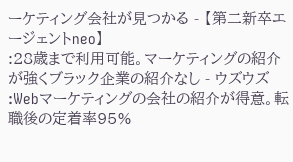ーケティング会社が見つかる - 【第二新卒エージェントneo】
:28歳まで利用可能。マーケティングの紹介が強くブラック企業の紹介なし - ウズウズ
:Webマーケティングの会社の紹介が得意。転職後の定着率95%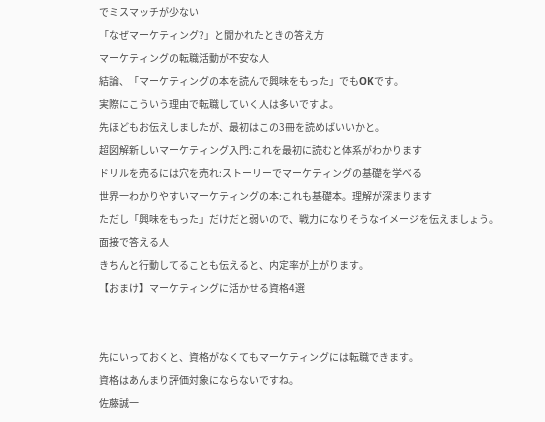でミスマッチが少ない
「なぜマーケティング?」と聞かれたときの答え方
マーケティングの転職活動が不安な人
結論、「マーケティングの本を読んで興味をもった」でもOKです。
実際にこういう理由で転職していく人は多いですよ。
先ほどもお伝えしましたが、最初はこの3冊を読めばいいかと。
超図解新しいマーケティング入門:これを最初に読むと体系がわかります
ドリルを売るには穴を売れ:ストーリーでマーケティングの基礎を学べる
世界一わかりやすいマーケティングの本:これも基礎本。理解が深まります
ただし「興味をもった」だけだと弱いので、戦力になりそうなイメージを伝えましょう。
面接で答える人
きちんと行動してることも伝えると、内定率が上がります。
【おまけ】マーケティングに活かせる資格4選


先にいっておくと、資格がなくてもマーケティングには転職できます。
資格はあんまり評価対象にならないですね。
佐藤誠一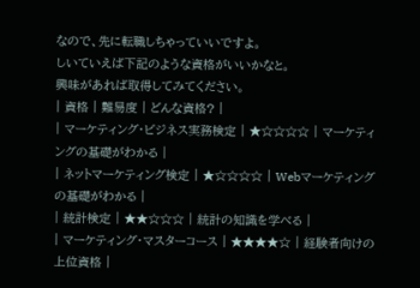なので、先に転職しちゃっていいですよ。
しいていえば下記のような資格がいいかなと。
興味があれば取得してみてください。
| 資格 | 難易度 | どんな資格? |
| マーケティング・ビジネス実務検定 | ★☆☆☆☆ | マーケティングの基礎がわかる |
| ネットマーケティング検定 | ★☆☆☆☆ | Webマーケティングの基礎がわかる |
| 統計検定 | ★★☆☆☆ | 統計の知識を学べる |
| マーケティング・マスターコース | ★★★★☆ | 経験者向けの上位資格 |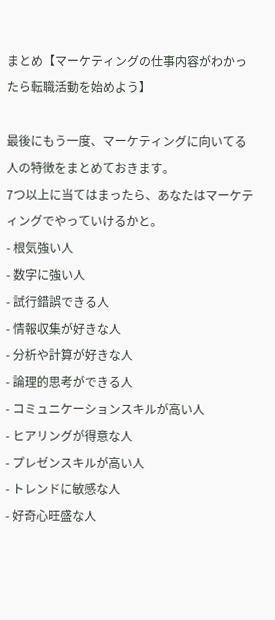まとめ【マーケティングの仕事内容がわかったら転職活動を始めよう】

最後にもう一度、マーケティングに向いてる人の特徴をまとめておきます。
7つ以上に当てはまったら、あなたはマーケティングでやっていけるかと。
- 根気強い人
- 数字に強い人
- 試行錯誤できる人
- 情報収集が好きな人
- 分析や計算が好きな人
- 論理的思考ができる人
- コミュニケーションスキルが高い人
- ヒアリングが得意な人
- プレゼンスキルが高い人
- トレンドに敏感な人
- 好奇心旺盛な人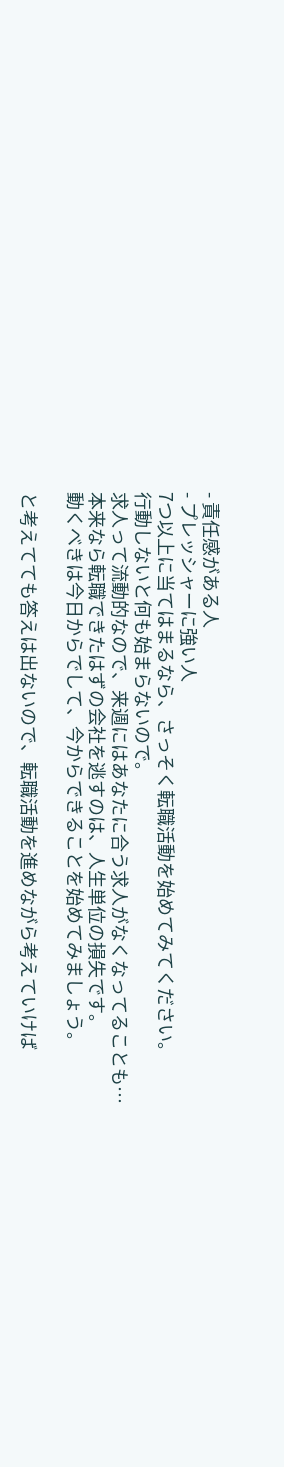- 責任感がある人
- プレッシャーに強い人
7つ以上に当てはまるなら、さっそく転職活動を始めてみてください。
行動しないと何も始まらないので。
求人って流動的なので、来週にはあなたに合う求人がなくなってることも…
本来なら転職できたはずの会社を逃すのは、人生単位の損失です。
動くべきは今日からでして、今からできることを始めてみましょう。

と考えてても答えは出ないので、転職活動を進めながら考えていけば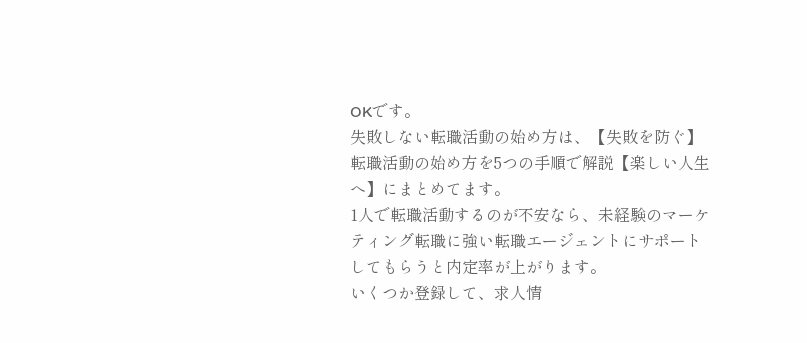OKです。
失敗しない転職活動の始め方は、【失敗を防ぐ】転職活動の始め方を5つの手順で解説【楽しい人生へ】にまとめてます。
1人で転職活動するのが不安なら、未経験のマーケティング転職に強い転職エージェントにサポートしてもらうと内定率が上がります。
いくつか登録して、求人情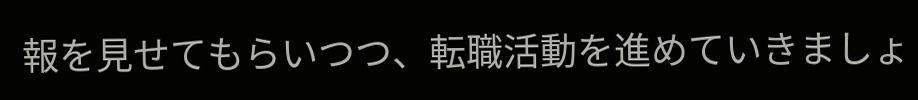報を見せてもらいつつ、転職活動を進めていきましょ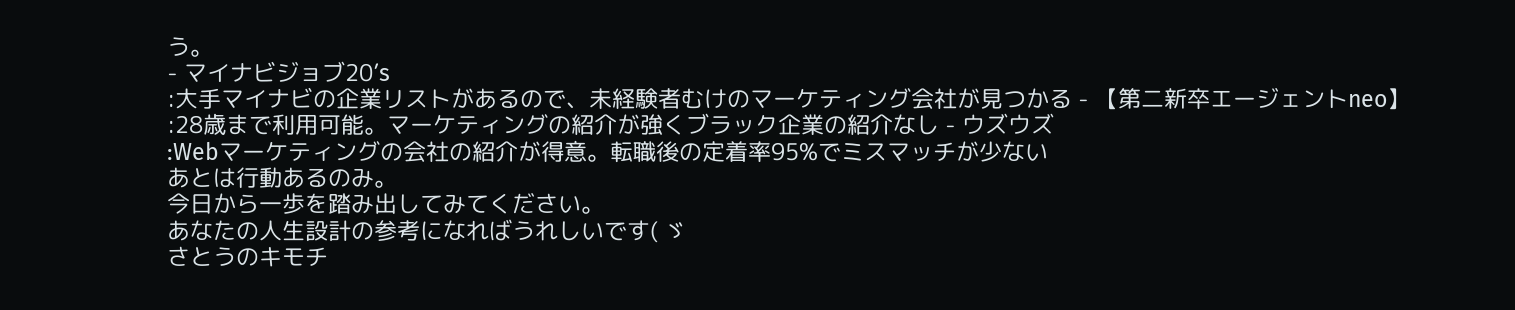う。
- マイナビジョブ20’s
:大手マイナビの企業リストがあるので、未経験者むけのマーケティング会社が見つかる - 【第二新卒エージェントneo】
:28歳まで利用可能。マーケティングの紹介が強くブラック企業の紹介なし - ウズウズ
:Webマーケティングの会社の紹介が得意。転職後の定着率95%でミスマッチが少ない
あとは行動あるのみ。
今日から一歩を踏み出してみてください。
あなたの人生設計の参考になればうれしいです( ゞ
さとうのキモチ